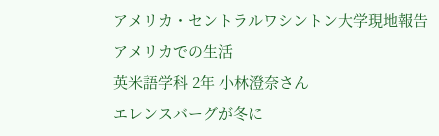アメリカ・セントラルワシントン大学現地報告
アメリカでの生活
英米語学科 2年 小林澄奈さん
エレンスバーグが冬に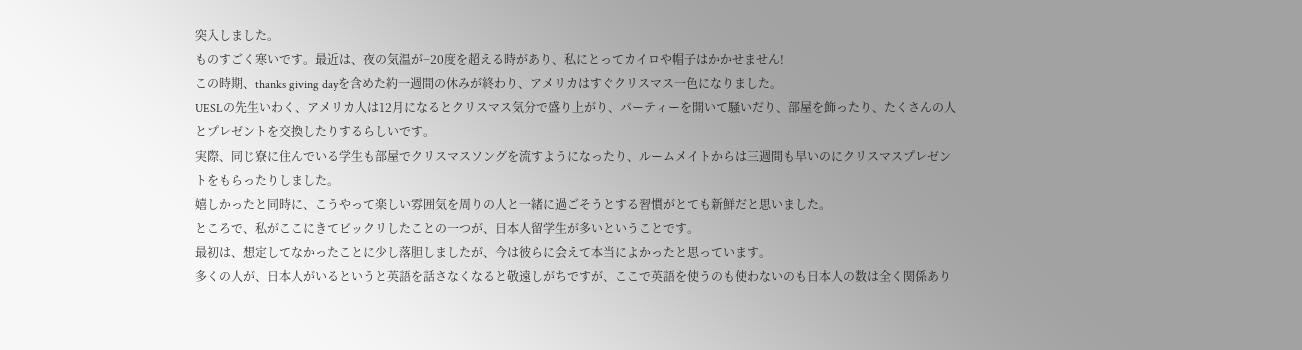突入しました。
ものすごく寒いです。最近は、夜の気温が−20度を超える時があり、私にとってカイロや帽子はかかせません!
この時期、thanks giving dayを含めた約一週間の休みが終わり、アメリカはすぐクリスマス一色になりました。
UESLの先生いわく、アメリカ人は12月になるとクリスマス気分で盛り上がり、パーティーを開いて騒いだり、部屋を飾ったり、たくさんの人とプレゼントを交換したりするらしいです。
実際、同じ寮に住んでいる学生も部屋でクリスマスソングを流すようになったり、ルームメイトからは三週間も早いのにクリスマスプレゼントをもらったりしました。
嬉しかったと同時に、こうやって楽しい雰囲気を周りの人と一緒に過ごそうとする習慣がとても新鮮だと思いました。
ところで、私がここにきてビックリしたことの一つが、日本人留学生が多いということです。
最初は、想定してなかったことに少し落胆しましたが、今は彼らに会えて本当によかったと思っています。
多くの人が、日本人がいるというと英語を話さなくなると敬遠しがちですが、ここで英語を使うのも使わないのも日本人の数は全く関係あり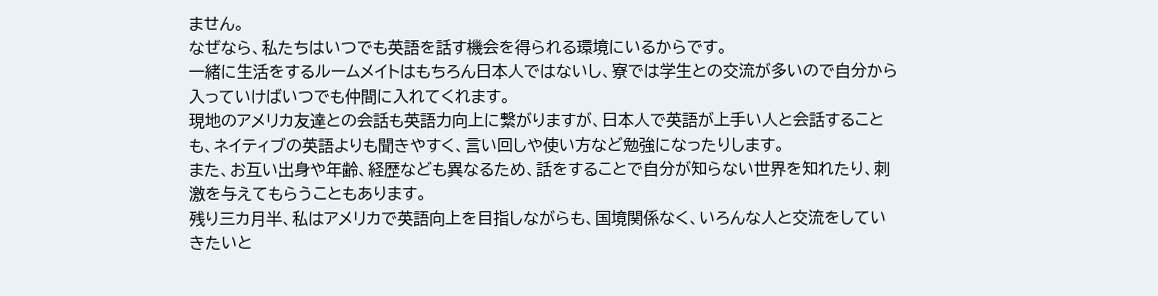ません。
なぜなら、私たちはいつでも英語を話す機会を得られる環境にいるからです。
一緒に生活をするルームメイトはもちろん日本人ではないし、寮では学生との交流が多いので自分から入っていけばいつでも仲間に入れてくれます。
現地のアメリカ友達との会話も英語力向上に繋がりますが、日本人で英語が上手い人と会話することも、ネイティブの英語よりも聞きやすく、言い回しや使い方など勉強になったりします。
また、お互い出身や年齢、経歴なども異なるため、話をすることで自分が知らない世界を知れたり、刺激を与えてもらうこともあります。
残り三カ月半、私はアメリカで英語向上を目指しながらも、国境関係なく、いろんな人と交流をしていきたいと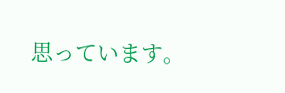思っています。